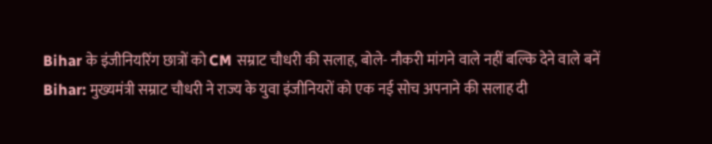Bihar के इंजीनियरिंग छात्रों को CM सम्राट चौधरी की सलाह, बोले- नौकरी मांगने वाले नहीं बल्कि देने वाले बनें
Bihar: मुख्यमंत्री सम्राट चौधरी ने राज्य के युवा इंजीनियरों को एक नई सोच अपनाने की सलाह दी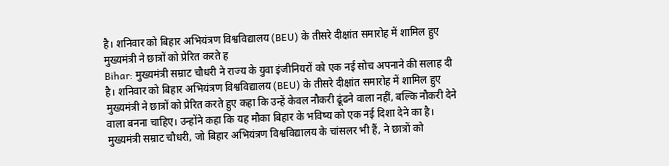है। शनिवार को बिहार अभियंत्रण विश्वविद्यालय (BEU) के तीसरे दीक्षांत समारोह में शामिल हुए मुख्यमंत्री ने छात्रों को प्रेरित करते ह
Bihar: मुख्यमंत्री सम्राट चौधरी ने राज्य के युवा इंजीनियरों को एक नई सोच अपनाने की सलाह दी है। शनिवार को बिहार अभियंत्रण विश्वविद्यालय (BEU) के तीसरे दीक्षांत समारोह में शामिल हुए मुख्यमंत्री ने छात्रों को प्रेरित करते हुए कहा कि उन्हें केवल नौकरी ढूंढने वाला नहीं, बल्कि नौकरी देने वाला बनना चाहिए। उन्होंने कहा कि यह मौका बिहार के भविष्य को एक नई दिशा देने का है।
मुख्यमंत्री सम्राट चौधरी, जो बिहार अभियंत्रण विश्वविद्यालय के चांसलर भी हैं, ने छात्रों को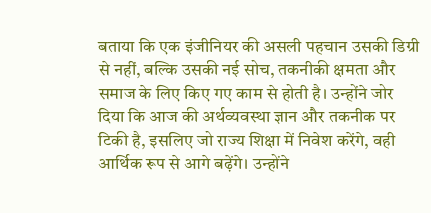बताया कि एक इंजीनियर की असली पहचान उसकी डिग्री से नहीं, बल्कि उसकी नई सोच, तकनीकी क्षमता और समाज के लिए किए गए काम से होती है। उन्होंने जोर दिया कि आज की अर्थव्यवस्था ज्ञान और तकनीक पर टिकी है, इसलिए जो राज्य शिक्षा में निवेश करेंगे, वही आर्थिक रूप से आगे बढ़ेंगे। उन्होंने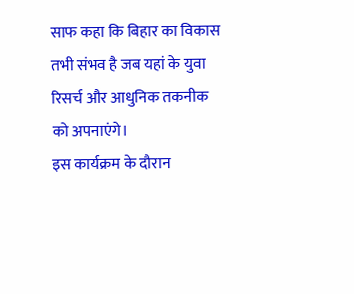साफ कहा कि बिहार का विकास तभी संभव है जब यहां के युवा रिसर्च और आधुनिक तकनीक को अपनाएंगे।
इस कार्यक्रम के दौरान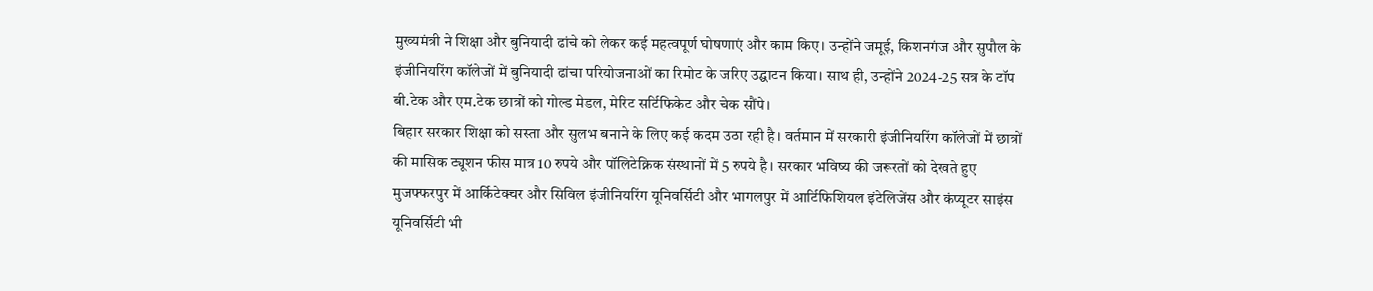मुख्यमंत्री ने शिक्षा और बुनियादी ढांचे को लेकर कई महत्वपूर्ण घोषणाएं और काम किए। उन्होंने जमूई, किशनगंज और सुपौल के इंजीनियरिंग कॉलेजों में बुनियादी ढांचा परियोजनाओं का रिमोट के जरिए उद्घाटन किया। साथ ही, उन्होंने 2024-25 सत्र के टॉप बी.टेक और एम.टेक छात्रों को गोल्ड मेडल, मेरिट सर्टिफिकेट और चेक सौंपे।
बिहार सरकार शिक्षा को सस्ता और सुलभ बनाने के लिए कई कदम उठा रही है। वर्तमान में सरकारी इंजीनियरिंग कॉलेजों में छात्रों की मासिक ट्यूशन फीस मात्र 10 रुपये और पॉलिटेक्निक संस्थानों में 5 रुपये है। सरकार भविष्य की जरूरतों को देखते हुए मुजफ्फरपुर में आर्किटेक्चर और सिविल इंजीनियरिंग यूनिवर्सिटी और भागलपुर में आर्टिफिशियल इंटेलिजेंस और कंप्यूटर साइंस यूनिवर्सिटी भी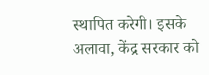स्थापित करेगी। इसके अलावा, केंद्र सरकार को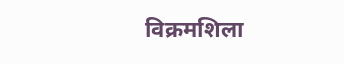विक्रमशिला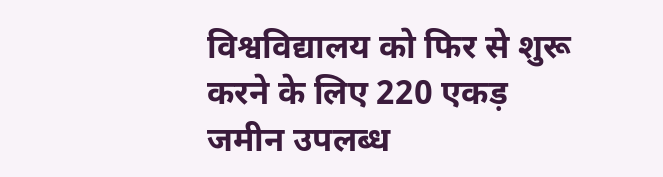विश्वविद्यालय को फिर से शुरू करने के लिए 220 एकड़ जमीन उपलब्ध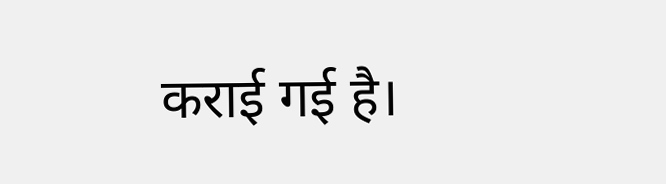कराई गई है।